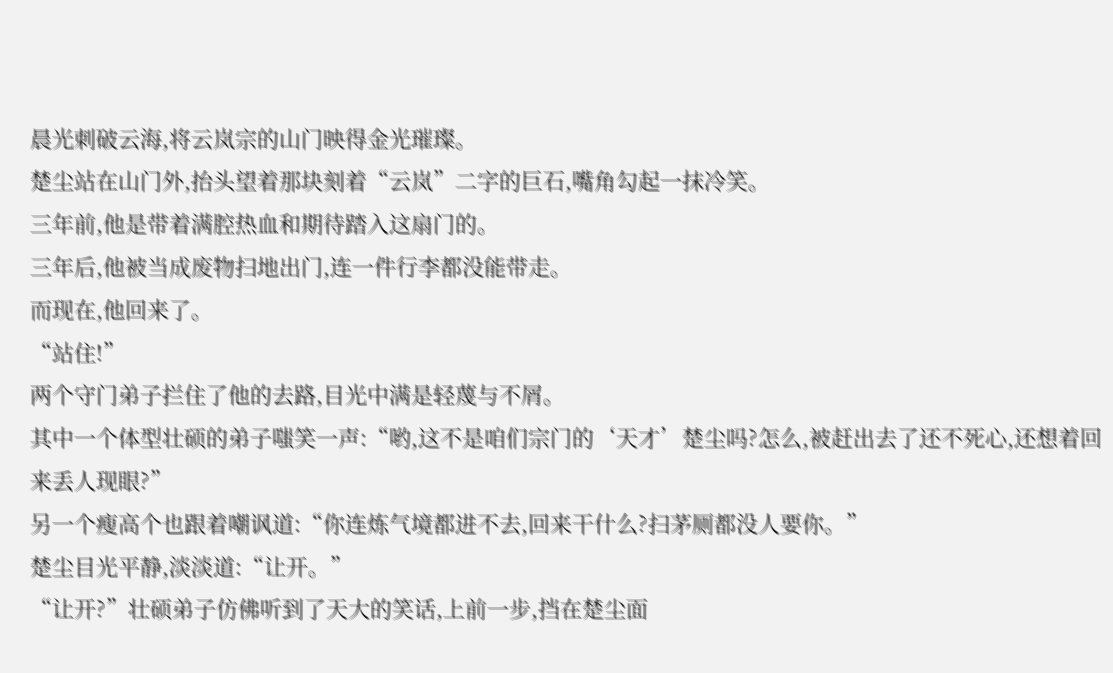晨光刺破云海,将云岚宗的山门映得金光璀璨。
楚尘站在山门外,抬头望着那块刻着“云岚”二字的巨石,嘴角勾起一抹冷笑。
三年前,他是带着满腔热血和期待踏入这扇门的。
三年后,他被当成废物扫地出门,连一件行李都没能带走。
而现在,他回来了。
“站住!”
两个守门弟子拦住了他的去路,目光中满是轻蔑与不屑。
其中一个体型壮硕的弟子嗤笑一声:“哟,这不是咱们宗门的‘天才’楚尘吗?怎么,被赶出去了还不死心,还想着回来丢人现眼?”
另一个瘦高个也跟着嘲讽道:“你连炼气境都进不去,回来干什么?扫茅厕都没人要你。”
楚尘目光平静,淡淡道:“让开。”
“让开?”壮硕弟子仿佛听到了天大的笑话,上前一步,挡在楚尘面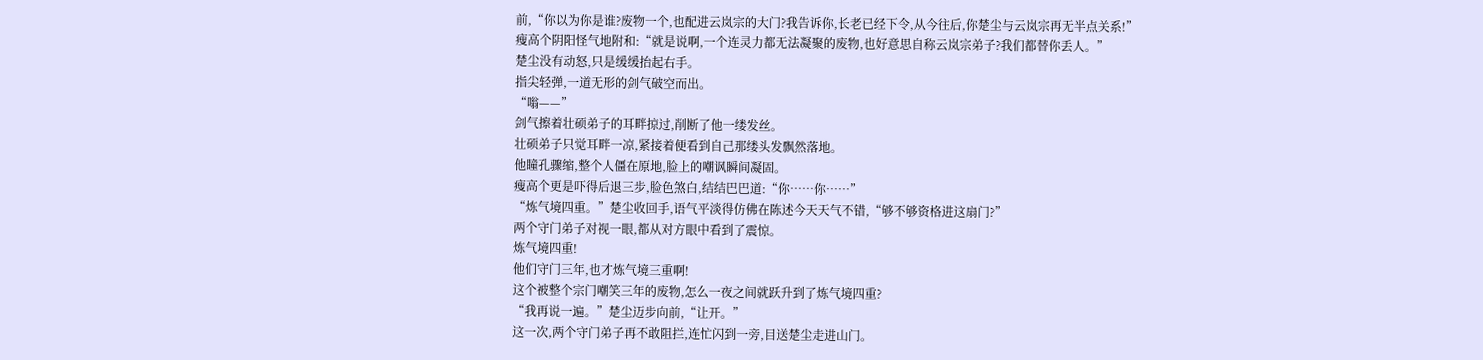前,“你以为你是谁?废物一个,也配进云岚宗的大门?我告诉你,长老已经下令,从今往后,你楚尘与云岚宗再无半点关系!”
瘦高个阴阳怪气地附和:“就是说啊,一个连灵力都无法凝聚的废物,也好意思自称云岚宗弟子?我们都替你丢人。”
楚尘没有动怒,只是缓缓抬起右手。
指尖轻弹,一道无形的剑气破空而出。
“嗡——”
剑气擦着壮硕弟子的耳畔掠过,削断了他一缕发丝。
壮硕弟子只觉耳畔一凉,紧接着便看到自己那缕头发飘然落地。
他瞳孔骤缩,整个人僵在原地,脸上的嘲讽瞬间凝固。
瘦高个更是吓得后退三步,脸色煞白,结结巴巴道:“你……你……”
“炼气境四重。”楚尘收回手,语气平淡得仿佛在陈述今天天气不错,“够不够资格进这扇门?”
两个守门弟子对视一眼,都从对方眼中看到了震惊。
炼气境四重!
他们守门三年,也才炼气境三重啊!
这个被整个宗门嘲笑三年的废物,怎么一夜之间就跃升到了炼气境四重?
“我再说一遍。”楚尘迈步向前,“让开。”
这一次,两个守门弟子再不敢阻拦,连忙闪到一旁,目送楚尘走进山门。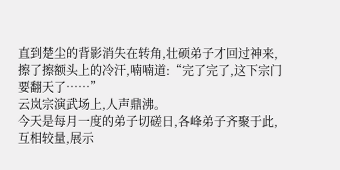直到楚尘的背影消失在转角,壮硕弟子才回过神来,擦了擦额头上的冷汗,喃喃道:“完了完了,这下宗门要翻天了……”
云岚宗演武场上,人声鼎沸。
今天是每月一度的弟子切磋日,各峰弟子齐聚于此,互相较量,展示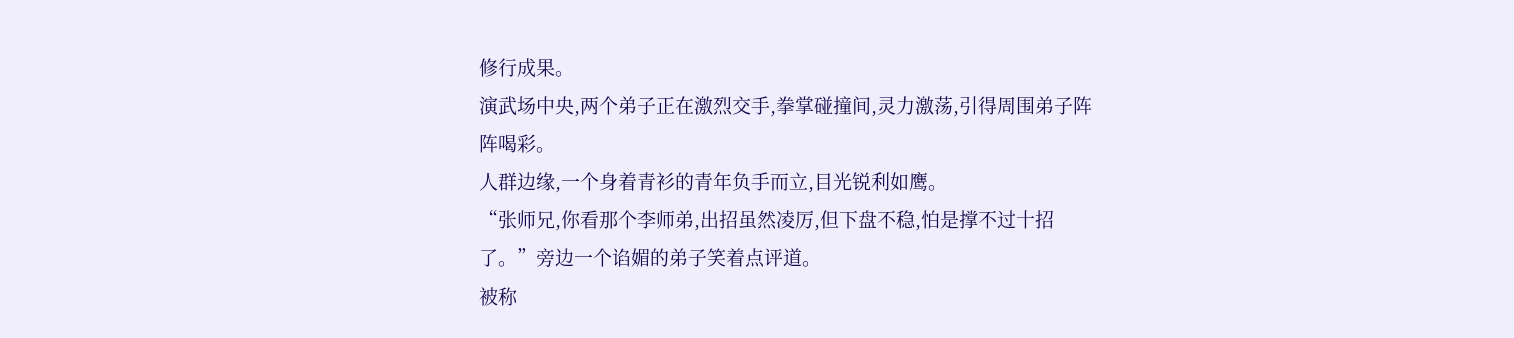修行成果。
演武场中央,两个弟子正在激烈交手,拳掌碰撞间,灵力激荡,引得周围弟子阵阵喝彩。
人群边缘,一个身着青衫的青年负手而立,目光锐利如鹰。
“张师兄,你看那个李师弟,出招虽然凌厉,但下盘不稳,怕是撑不过十招了。”旁边一个谄媚的弟子笑着点评道。
被称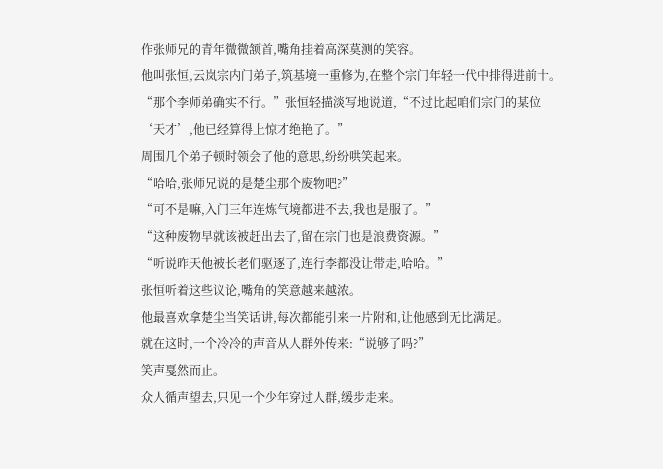作张师兄的青年微微颔首,嘴角挂着高深莫测的笑容。
他叫张恒,云岚宗内门弟子,筑基境一重修为,在整个宗门年轻一代中排得进前十。
“那个李师弟确实不行。”张恒轻描淡写地说道,“不过比起咱们宗门的某位‘天才’,他已经算得上惊才绝艳了。”
周围几个弟子顿时领会了他的意思,纷纷哄笑起来。
“哈哈,张师兄说的是楚尘那个废物吧?”
“可不是嘛,入门三年连炼气境都进不去,我也是服了。”
“这种废物早就该被赶出去了,留在宗门也是浪费资源。”
“听说昨天他被长老们驱逐了,连行李都没让带走,哈哈。”
张恒听着这些议论,嘴角的笑意越来越浓。
他最喜欢拿楚尘当笑话讲,每次都能引来一片附和,让他感到无比满足。
就在这时,一个冷冷的声音从人群外传来:“说够了吗?”
笑声戛然而止。
众人循声望去,只见一个少年穿过人群,缓步走来。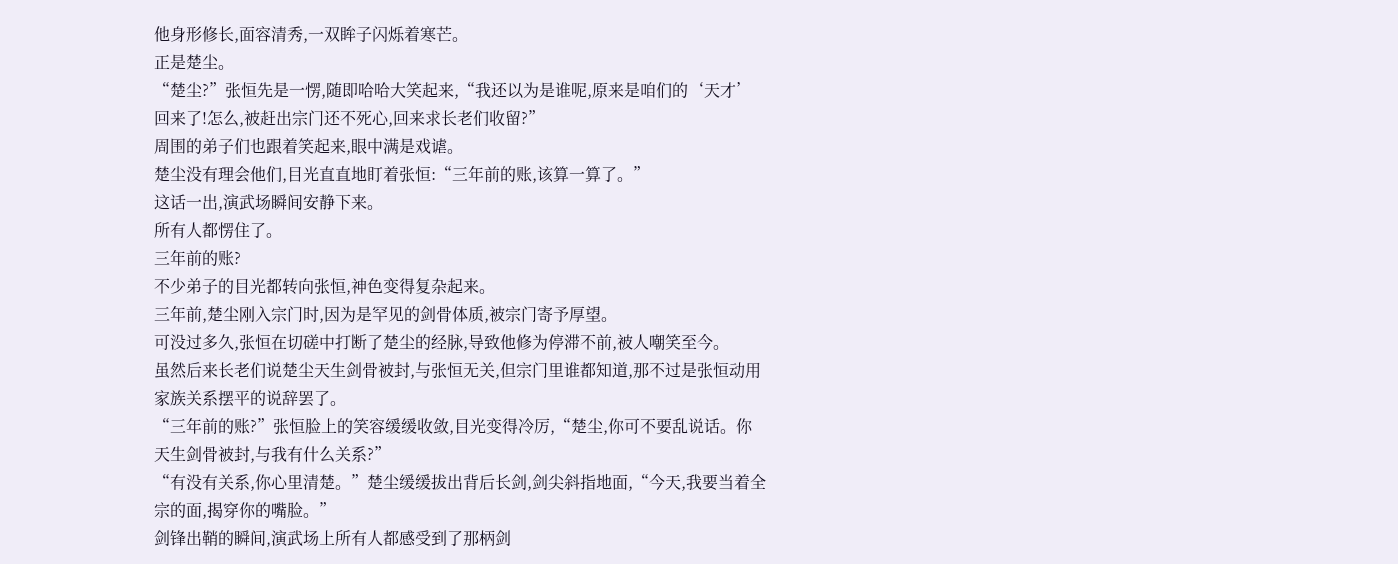他身形修长,面容清秀,一双眸子闪烁着寒芒。
正是楚尘。
“楚尘?”张恒先是一愣,随即哈哈大笑起来,“我还以为是谁呢,原来是咱们的‘天才’回来了!怎么,被赶出宗门还不死心,回来求长老们收留?”
周围的弟子们也跟着笑起来,眼中满是戏谑。
楚尘没有理会他们,目光直直地盯着张恒:“三年前的账,该算一算了。”
这话一出,演武场瞬间安静下来。
所有人都愣住了。
三年前的账?
不少弟子的目光都转向张恒,神色变得复杂起来。
三年前,楚尘刚入宗门时,因为是罕见的剑骨体质,被宗门寄予厚望。
可没过多久,张恒在切磋中打断了楚尘的经脉,导致他修为停滞不前,被人嘲笑至今。
虽然后来长老们说楚尘天生剑骨被封,与张恒无关,但宗门里谁都知道,那不过是张恒动用家族关系摆平的说辞罢了。
“三年前的账?”张恒脸上的笑容缓缓收敛,目光变得冷厉,“楚尘,你可不要乱说话。你天生剑骨被封,与我有什么关系?”
“有没有关系,你心里清楚。”楚尘缓缓拔出背后长剑,剑尖斜指地面,“今天,我要当着全宗的面,揭穿你的嘴脸。”
剑锋出鞘的瞬间,演武场上所有人都感受到了那柄剑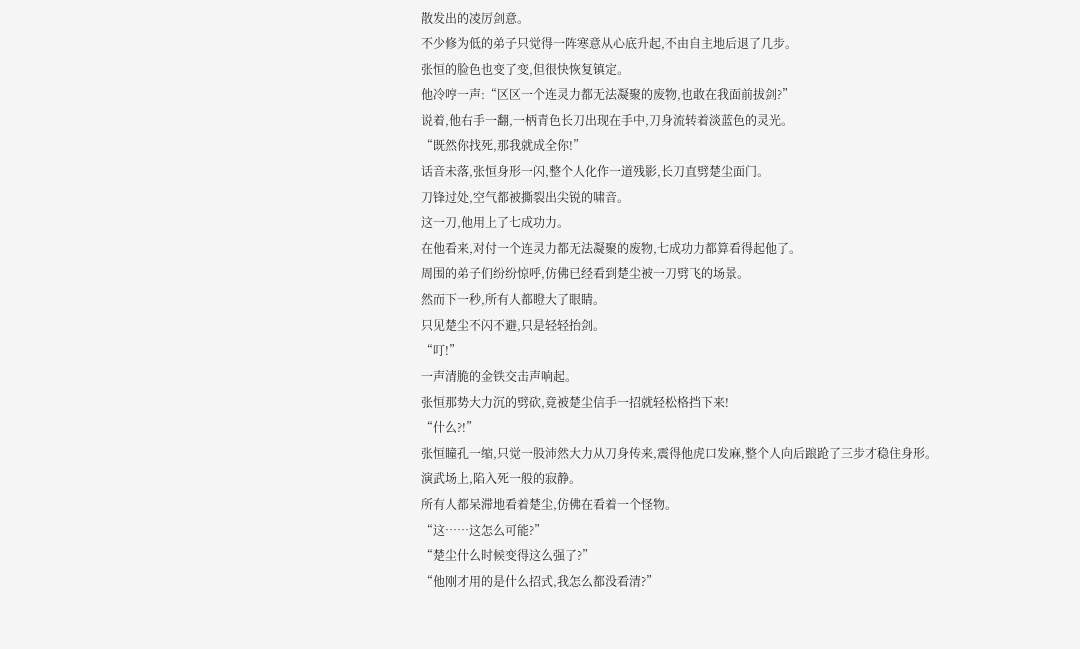散发出的凌厉剑意。
不少修为低的弟子只觉得一阵寒意从心底升起,不由自主地后退了几步。
张恒的脸色也变了变,但很快恢复镇定。
他冷哼一声:“区区一个连灵力都无法凝聚的废物,也敢在我面前拔剑?”
说着,他右手一翻,一柄青色长刀出现在手中,刀身流转着淡蓝色的灵光。
“既然你找死,那我就成全你!”
话音未落,张恒身形一闪,整个人化作一道残影,长刀直劈楚尘面门。
刀锋过处,空气都被撕裂出尖锐的啸音。
这一刀,他用上了七成功力。
在他看来,对付一个连灵力都无法凝聚的废物,七成功力都算看得起他了。
周围的弟子们纷纷惊呼,仿佛已经看到楚尘被一刀劈飞的场景。
然而下一秒,所有人都瞪大了眼睛。
只见楚尘不闪不避,只是轻轻抬剑。
“叮!”
一声清脆的金铁交击声响起。
张恒那势大力沉的劈砍,竟被楚尘信手一招就轻松格挡下来!
“什么?!”
张恒瞳孔一缩,只觉一股沛然大力从刀身传来,震得他虎口发麻,整个人向后踉跄了三步才稳住身形。
演武场上,陷入死一般的寂静。
所有人都呆滞地看着楚尘,仿佛在看着一个怪物。
“这……这怎么可能?”
“楚尘什么时候变得这么强了?”
“他刚才用的是什么招式,我怎么都没看清?”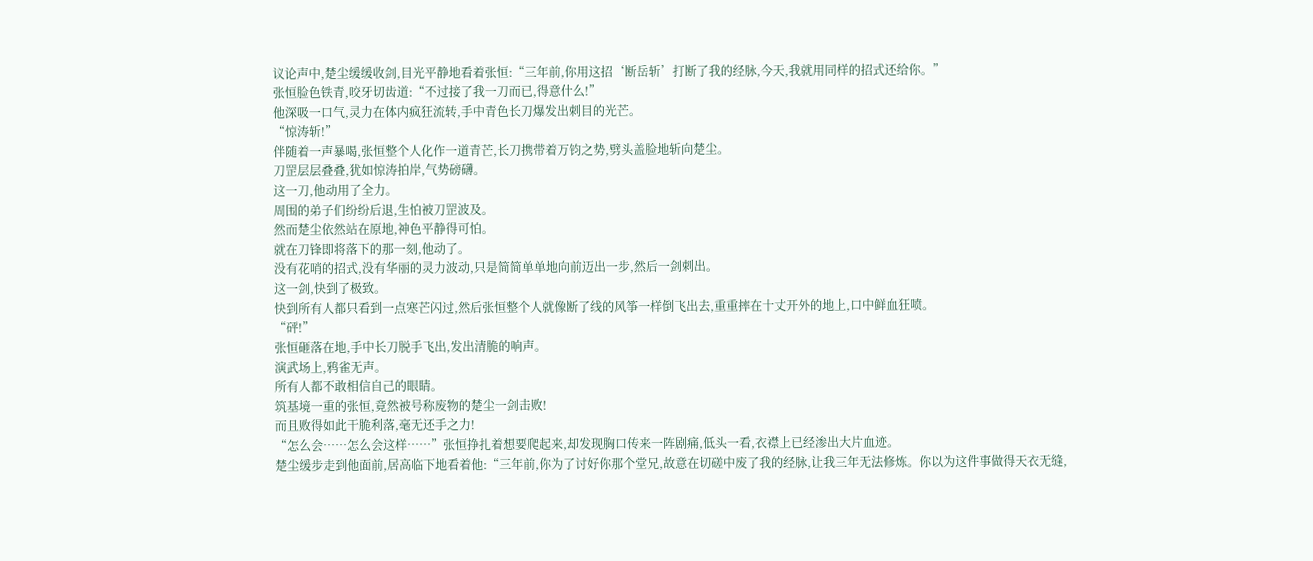议论声中,楚尘缓缓收剑,目光平静地看着张恒:“三年前,你用这招‘断岳斩’打断了我的经脉,今天,我就用同样的招式还给你。”
张恒脸色铁青,咬牙切齿道:“不过接了我一刀而已,得意什么!”
他深吸一口气,灵力在体内疯狂流转,手中青色长刀爆发出刺目的光芒。
“惊涛斩!”
伴随着一声暴喝,张恒整个人化作一道青芒,长刀携带着万钧之势,劈头盖脸地斩向楚尘。
刀罡层层叠叠,犹如惊涛拍岸,气势磅礴。
这一刀,他动用了全力。
周围的弟子们纷纷后退,生怕被刀罡波及。
然而楚尘依然站在原地,神色平静得可怕。
就在刀锋即将落下的那一刻,他动了。
没有花哨的招式,没有华丽的灵力波动,只是简简单单地向前迈出一步,然后一剑刺出。
这一剑,快到了极致。
快到所有人都只看到一点寒芒闪过,然后张恒整个人就像断了线的风筝一样倒飞出去,重重摔在十丈开外的地上,口中鲜血狂喷。
“砰!”
张恒砸落在地,手中长刀脱手飞出,发出清脆的响声。
演武场上,鸦雀无声。
所有人都不敢相信自己的眼睛。
筑基境一重的张恒,竟然被号称废物的楚尘一剑击败!
而且败得如此干脆利落,毫无还手之力!
“怎么会……怎么会这样……”张恒挣扎着想要爬起来,却发现胸口传来一阵剧痛,低头一看,衣襟上已经渗出大片血迹。
楚尘缓步走到他面前,居高临下地看着他:“三年前,你为了讨好你那个堂兄,故意在切磋中废了我的经脉,让我三年无法修炼。你以为这件事做得天衣无缝,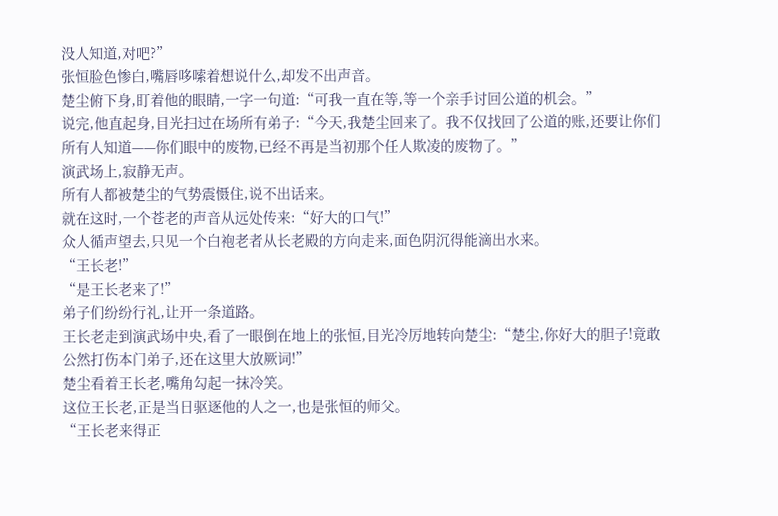没人知道,对吧?”
张恒脸色惨白,嘴唇哆嗦着想说什么,却发不出声音。
楚尘俯下身,盯着他的眼睛,一字一句道:“可我一直在等,等一个亲手讨回公道的机会。”
说完,他直起身,目光扫过在场所有弟子:“今天,我楚尘回来了。我不仅找回了公道的账,还要让你们所有人知道——你们眼中的废物,已经不再是当初那个任人欺凌的废物了。”
演武场上,寂静无声。
所有人都被楚尘的气势震慑住,说不出话来。
就在这时,一个苍老的声音从远处传来:“好大的口气!”
众人循声望去,只见一个白袍老者从长老殿的方向走来,面色阴沉得能滴出水来。
“王长老!”
“是王长老来了!”
弟子们纷纷行礼,让开一条道路。
王长老走到演武场中央,看了一眼倒在地上的张恒,目光冷厉地转向楚尘:“楚尘,你好大的胆子!竟敢公然打伤本门弟子,还在这里大放厥词!”
楚尘看着王长老,嘴角勾起一抹冷笑。
这位王长老,正是当日驱逐他的人之一,也是张恒的师父。
“王长老来得正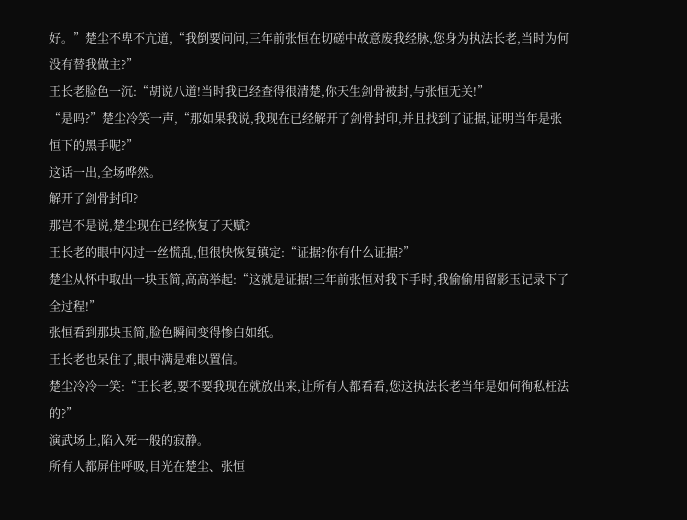好。”楚尘不卑不亢道,“我倒要问问,三年前张恒在切磋中故意废我经脉,您身为执法长老,当时为何没有替我做主?”
王长老脸色一沉:“胡说八道!当时我已经查得很清楚,你天生剑骨被封,与张恒无关!”
“是吗?”楚尘冷笑一声,“那如果我说,我现在已经解开了剑骨封印,并且找到了证据,证明当年是张恒下的黑手呢?”
这话一出,全场哗然。
解开了剑骨封印?
那岂不是说,楚尘现在已经恢复了天赋?
王长老的眼中闪过一丝慌乱,但很快恢复镇定:“证据?你有什么证据?”
楚尘从怀中取出一块玉简,高高举起:“这就是证据!三年前张恒对我下手时,我偷偷用留影玉记录下了全过程!”
张恒看到那块玉简,脸色瞬间变得惨白如纸。
王长老也呆住了,眼中满是难以置信。
楚尘冷冷一笑:“王长老,要不要我现在就放出来,让所有人都看看,您这执法长老当年是如何徇私枉法的?”
演武场上,陷入死一般的寂静。
所有人都屏住呼吸,目光在楚尘、张恒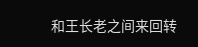和王长老之间来回转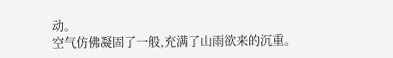动。
空气仿佛凝固了一般,充满了山雨欲来的沉重。